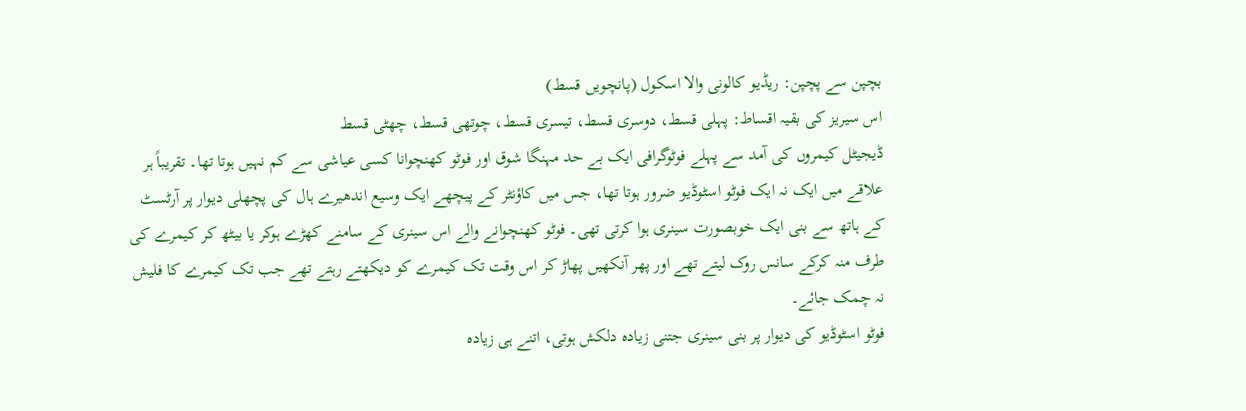بچپن سے پچپن: ریڈیو کالونی والا اسکول (پانچویں قسط)
اس سیریز کی بقیہ اقساط: پہلی قسط، دوسری قسط، تیسری قسط، چوتھی قسط، چھٹی قسط
ڈیجیٹل کیمروں کی آمد سے پہلے فوٹوگرافی ایک بے حد مہنگا شوق اور فوٹو کھنچوانا کسی عیاشی سے کم نہیں ہوتا تھا۔ تقریباً ہر علاقے میں ایک نہ ایک فوٹو اسٹوڈیو ضرور ہوتا تھا، جس میں کاؤنٹر کے پیچھے ایک وسیع اندھیرے ہال کی پچھلی دیوار پر آرٹسٹ کے ہاتھ سے بنی ایک خوبصورت سینری ہوا کرتی تھی۔ فوٹو کھنچوانے والے اس سینری کے سامنے کھڑے ہوکر یا بیٹھ کر کیمرے کی طرف منہ کرکے سانس روک لیتے تھے اور پھر آنکھیں پھاڑ کر اس وقت تک کیمرے کو دیکھتے رہتے تھے جب تک کیمرے کا فلیش نہ چمک جائے۔
فوٹو اسٹوڈیو کی دیوار پر بنی سینری جتنی زیادہ دلکش ہوتی، اتنے ہی زیادہ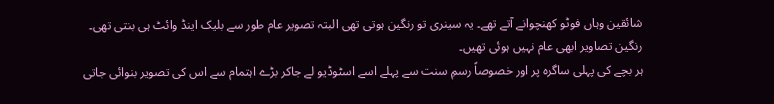شائقین وہاں فوٹو کھنچوانے آتے تھے۔ یہ سینری تو رنگین ہوتی تھی البتہ تصویر عام طور سے بلیک اینڈ وائٹ ہی بنتی تھی۔ رنگین تصاویر ابھی عام نہیں ہوئی تھیں۔
ہر بچے کی پہلی ساگرہ پر اور خصوصاً رسمِ سنت سے پہلے اسے اسٹوڈیو لے جاکر بڑے اہتمام سے اس کی تصویر بنوائی جاتی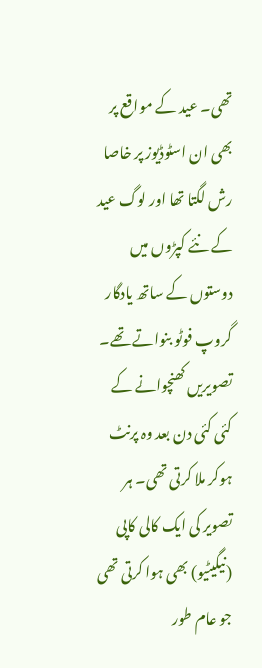تھی۔ عید کے مواقع پر بھی ان اسٹوڈیوز پر خاصا رش لگتا تھا اور لوگ عید کے نئے کپڑوں میں دوستوں کے ساتھ یادگار گروپ فوٹو بنواتے تھے۔ تصویریں کھنچوانے کے کئی کئی دن بعد وہ پرنٹ ہوکر ملا کرتی تھی۔ ہر تصویر کی ایک کالی کاپی (نیگیٹیو) بھی ہوا کرتی تھی جو عام طور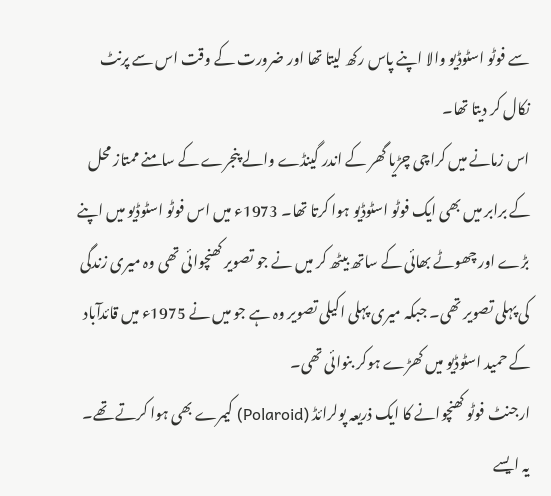سے فوٹو اسٹوڈیو والا اپنے پاس رکھ لیتا تھا اور ضرورت کے وقت اس سے پرنٹ نکال کر دیتا تھا۔
اس زمانے میں کراچی چڑیا گھر کے اندر گینڈے والے پنجرے کے سامنے ممتاز محل کے برابر میں بھی ایک فوٹو اسٹوڈیو ہوا کرتا تھا۔ 1973ء میں اس فوٹو اسٹوڈیو میں اپنے بڑے اور چھوٹے بھائی کے ساتھ بیٹھ کر میں نے جو تصویر کھنچوائی تھی وہ میری زندگی کی پہلی تصویر تھی۔ جبکہ میری پہلی اکیلی تصویر وہ ہے جو میں نے 1975ء میں قائدآباد کے حمید اسٹوڈیو میں کھڑے ہوکر بنوائی تھی۔
ارجنٹ فوٹو کھنچوانے کا ایک ذریعہ پولرائڈ (Polaroid) کیمرے بھی ہوا کرتے تھے۔ یہ ایسے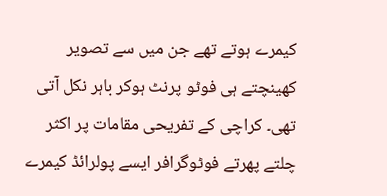کیمرے ہوتے تھے جن میں سے تصویر کھینچتے ہی فوٹو پرنٹ ہوکر باہر نکل آتی تھی۔ کراچی کے تفریحی مقامات پر اکثر چلتے پھرتے فوٹوگرافر ایسے پولرائڈ کیمرے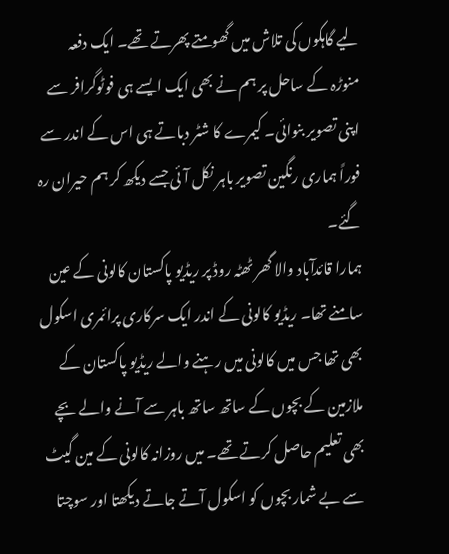لیے گاہکوں کی تلاش میں گھومتے پھرتے تھے۔ ایک دفعہ منوڑہ کے ساحل پر ہم نے بھی ایک ایسے ہی فوٹوگرافر سے اپنی تصویر بنوائی۔ کیمرے کا شٹر دباتے ہی اس کے اندر سے فوراً ہماری رنگین تصویر باہر نکل آئی جسے دیکھ کر ہم حیران رہ گئے۔
ہمارا قائدآباد والا گھر ٹھٹہ روڈ پر ریڈیو پاکستان کالونی کے عین سامنے تھا۔ ریڈیو کالونی کے اندر ایک سرکاری پرائمری اسکول بھی تھا جس میں کالونی میں رہنے والے ریڈیو پاکستان کے ملازمین کے بچوں کے ساتھ ساتھ باہر سے آنے والے بچے بھی تعلیم حاصل کرتے تھے۔ میں روزانہ کالونی کے مین گیٹ سے بے شمار بچوں کو اسکول آتے جاتے دیکھتا اور سوچتا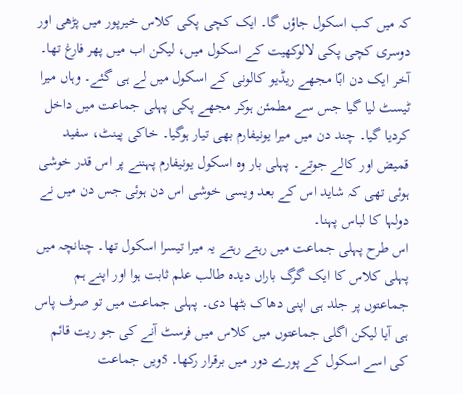کہ میں کب اسکول جاؤں گا۔ ایک کچی پکی کلاس خیرپور میں پڑھی اور دوسری کچی پکی لالوکھیت کے اسکول میں، لیکن اب میں پھر فارغ تھا۔ آخر ایک دن ابّا مجھے ریڈیو کالونی کے اسکول میں لے ہی گئے۔ وہاں میرا ٹیسٹ لیا گیا جس سے مطمئن ہوکر مجھے پکی پہلی جماعت میں داخل کردیا گیا۔ چند دن میں میرا یونیفارم بھی تیار ہوگیا۔ خاکی پینٹ، سفید قمیض اور کالے جوتے۔ پہلی بار وہ اسکول یونیفارم پہننے پر اس قدر خوشی ہوئی تھی کہ شاید اس کے بعد ویسی خوشی اس دن ہوئی جس دن میں نے دولہا کا لباس پہنا۔
اس طرح پہلی جماعت میں رہتے رہتے یہ میرا تیسرا اسکول تھا۔ چنانچہ میں پہلی کلاس کا ایک گرگ باراں دیدہ طالب علم ثابت ہوا اور اپنے ہم جماعتوں پر جلد ہی اپنی دھاک بٹھا دی۔ پہلی جماعت میں تو صرف پاس ہی آیا لیکن اگلی جماعتوں میں کلاس میں فرسٹ آنے کی جو ریت قائم کی اسے اسکول کے پورے دور میں برقرار رکھا۔ 5ویں جماعت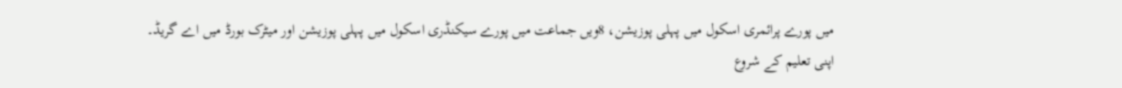میں پورے پرائمری اسکول میں پہلی پوزیشن، 8ویں جماعت میں پورے سیکنڈری اسکول میں پہلی پوزیشن اور میٹرک بورڈ میں اے گریڈ۔
اپنی تعلیم کے شروع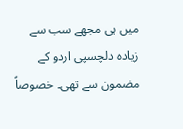میں ہی مجھے سب سے زیادہ دلچسپی اردو کے مضمون سے تھی۔ خصوصاً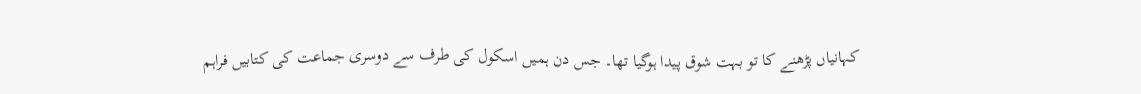کہانیاں پڑھنے کا تو بہت شوق پیدا ہوگیا تھا۔ جس دن ہمیں اسکول کی طرف سے دوسری جماعت کی کتابیں فراہم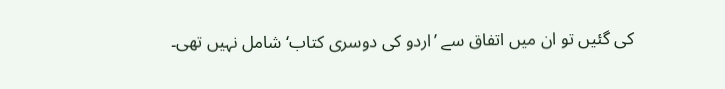کی گئیں تو ان میں اتفاق سے ’اردو کی دوسری کتاب‘ شامل نہیں تھی۔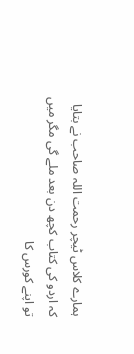ہمارے کلاس ٹیچر رحمت اللہ صاحب نے بتایا کہ اردو کی کتاب کچھ دن بعد ملے گی مگر میں تو اپنے کورس کا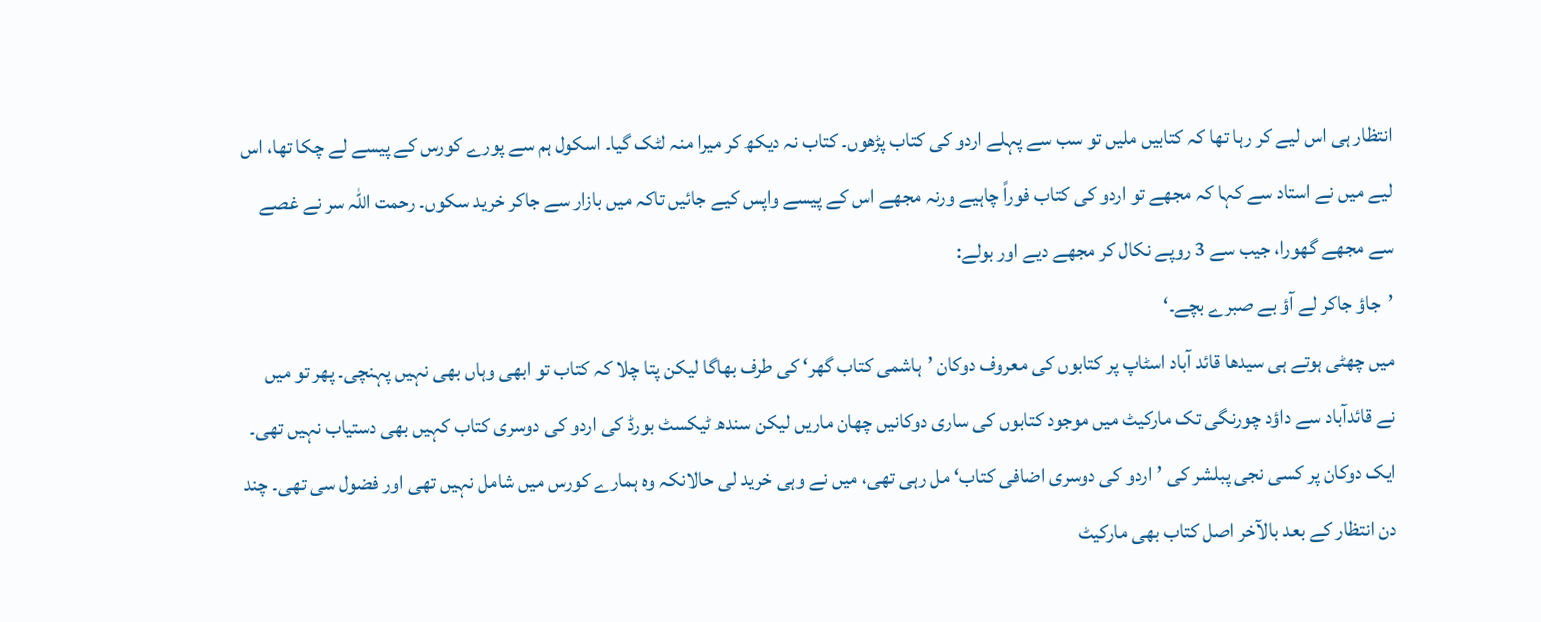انتظار ہی اس لیے کر رہا تھا کہ کتابیں ملیں تو سب سے پہلے اردو کی کتاب پڑھوں۔ کتاب نہ دیکھ کر میرا منہ لٹک گیا۔ اسکول ہم سے پورے کورس کے پیسے لے چکا تھا، اس لیے میں نے استاد سے کہا کہ مجھے تو اردو کی کتاب فوراً چاہیے ورنہ مجھے اس کے پیسے واپس کیے جائیں تاکہ میں بازار سے جاکر خرید سکوں۔ رحمت اللہ سر نے غصے سے مجھے گھورا، جیب سے 3 روپے نکال کر مجھے دیے اور بولے:
’جاؤ جاکر لے آؤ بے صبرے بچے۔‘
میں چھٹی ہوتے ہی سیدھا قائد آباد اسٹاپ پر کتابوں کی معروف دوکان ’ہاشمی کتاب گھر‘ کی طرف بھاگا لیکن پتا چلا کہ کتاب تو ابھی وہاں بھی نہیں پہنچی۔ پھر تو میں نے قائدآباد سے داؤد چورنگی تک مارکیٹ میں موجود کتابوں کی ساری دوکانیں چھان ماریں لیکن سندھ ٹیکسٹ بورڈ کی اردو کی دوسری کتاب کہیں بھی دستیاب نہیں تھی۔ ایک دوکان پر کسی نجی پبلشر کی ’اردو کی دوسری اضافی کتاب‘ مل رہی تھی، میں نے وہی خرید لی حالانکہ وہ ہمارے کورس میں شامل نہیں تھی اور فضول سی تھی۔ چند دن انتظار کے بعد بالآخر اصل کتاب بھی مارکیٹ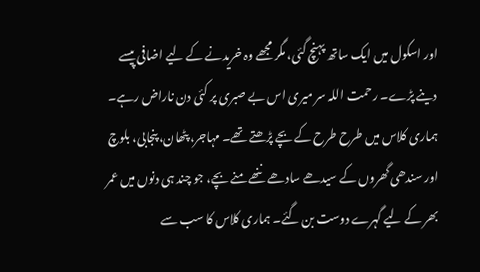اور اسکول میں ایک ساتھ پہنچ گئی، مگر مجھے وہ خریدنے کے لیے اضافی پیسے دینے پڑے۔ رحمت اللہ سر میری اس بے صبری پر کئی دن ناراض رہے۔
ہماری کلاس میں طرح طرح کے بچے پڑھتے تھے۔ مہاجر، پٹھان، پنجابی، بلوچ اور سندھی گھروں کے سیدھے سادھے ننھے منے بچے، جو چند ہی دنوں میں عمر بھر کے لیے گہرے دوست بن گئے۔ ہماری کلاس کا سب سے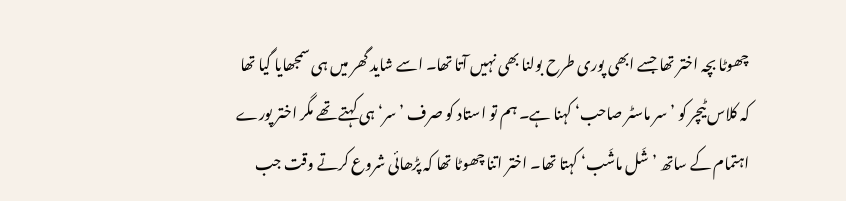چھوٹا بچہ اختر تھا جسے ابھی پوری طرح بولنا بھی نہیں آتا تھا۔ اسے شاید گھر میں ہی سمجھایا گیا تھا کہ کلاس ٹیچر کو ’سر ماسٹر صاحب‘ کہنا ہے۔ ہم تو استاد کو صرف ’سر‘ ہی کہتے تھے مگر اختر پورے اہتمام کے ساتھ ’شَل ماشَب‘ کہتا تھا۔ اختر اتنا چھوٹا تھا کہ پڑھائی شروع کرتے وقت جب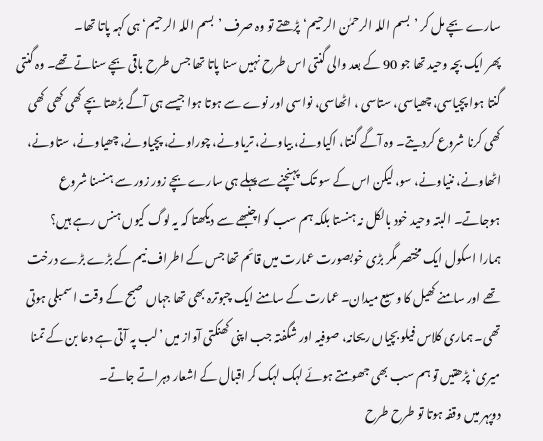سارے بچے مل کر ’بسم اللہ الرحمٰن الرحیم‘ پڑھتے تو وہ صرف ’بسم اللہ الرحیم‘ ہی کہہ پاتا تھا۔
پھر ایک بچہ وحید تھا جو 90 کے بعد والی گنتی اس طرح نہیں سنا پاتا تھا جس طرح باقی بچے سناتے تھے۔ وہ گنتی گنتا ہوا پچیاسی، چھیاسی، ستاسی ، اٹھاسی، نواسی اور نوے سے ہوتا ہوا جیسے ہی آگے بڑھتا بچے کھی کھی کھی کھی کرنا شروع کردیتے۔ وہ آگے گنتا، اکیاونے، بیاونے، تریاونے، چوراونے، پچیاونے، چھیاونے، ستاونے، اٹھاونے، ننیاونے، سو، لیکن اس کے سو تک پہنچنے سے پہلے ہی سارے بچے زور زور سے ہنسنا شروع ہوجاتے۔ البتہ وحید خود بالکل نہ ہنستا بلکہ ہم سب کو اچنبھے سے دیکھتا کہ یہ لوگ کیوں ہنس رہے ہیں؟
ہمارا اسکول ایک مختصر مگر بڑی خوبصورت عمارت میں قائم تھا جس کے اطراف نیم کے بڑے بڑے درخت تھے اور سامنے کھیل کا وسیع میدان۔ عمارت کے سامنے ایک چبوترہ بھی تھا جہاں صبح کے وقت اسمبلی ہوتی تھی۔ ہماری کلاس فیلو بچیاں ریحانہ، صوفیہ اور شگفتہ جب اپنی کھنکتی آواز میں ’لب پہ آتی ہے دعا بن کے تمنا میری‘ پڑھتیں تو ہم سب بھی جھومتے ہوئے لہک لہک کر اقبال کے اشعار دہراتے جاتے۔
دوپہر میں وقفہ ہوتا تو طرح طرح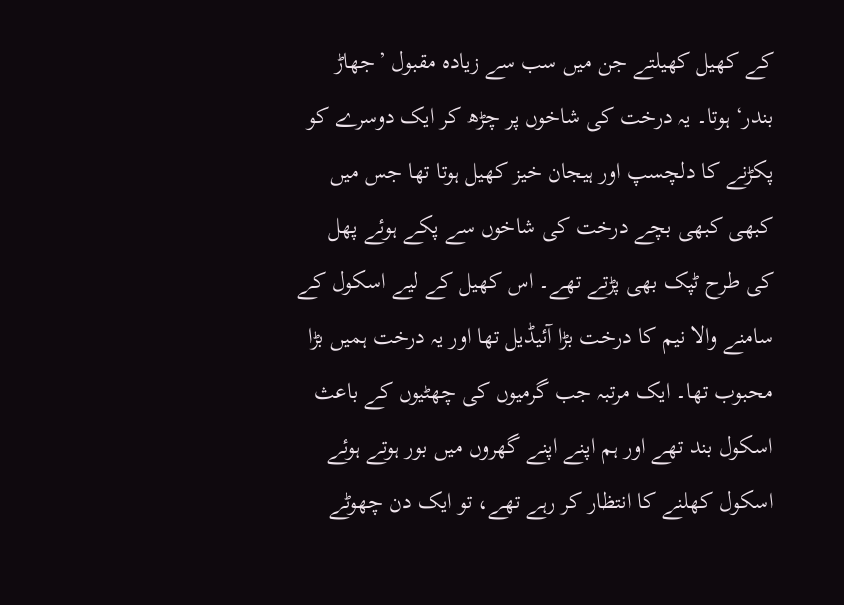کے کھیل کھیلتے جن میں سب سے زیادہ مقبول ’جھاڑ بندر‘ ہوتا۔ یہ درخت کی شاخوں پر چڑھ کر ایک دوسرے کو پکڑنے کا دلچسپ اور ہیجان خیز کھیل ہوتا تھا جس میں کبھی کبھی بچے درخت کی شاخوں سے پکے ہوئے پھل کی طرح ٹپک بھی پڑتے تھے۔ اس کھیل کے لیے اسکول کے سامنے والا نیم کا درخت بڑا آئیڈیل تھا اور یہ درخت ہمیں بڑا محبوب تھا۔ ایک مرتبہ جب گرمیوں کی چھٹیوں کے باعث اسکول بند تھے اور ہم اپنے اپنے گھروں میں بور ہوتے ہوئے اسکول کھلنے کا انتظار کر رہے تھے، تو ایک دن چھوٹے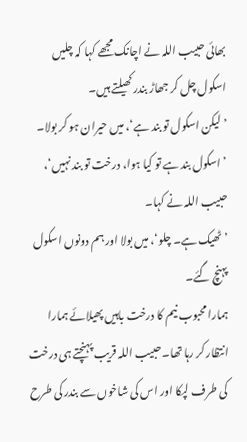بھائی حبیب اللہ نے اچانک مجھے کہا کہ چلیں اسکول چل کر جھاڑ بندر کھیلتے ہیں۔
’لیکن اسکول تو بند ہے‘، میں حیران ہو کر بولا۔
’اسکول بند ہے تو کیا ہوا، درخت تو بند نہیں‘، حبیب اللہ نے کہا۔
’ٹھیک ہے۔ چلو‘، میں بولا اور ہم دونوں اسکول پہنچ گئے۔
ہمارا محبوب نیم کا درخت باہیں پھیلائے ہمارا انتظار کر رہا تھا۔ حبیب اللہ قریب پہنچتے ہی درخت کی طرف لپکا اور اس کی شاخوں سے بندر کی طرح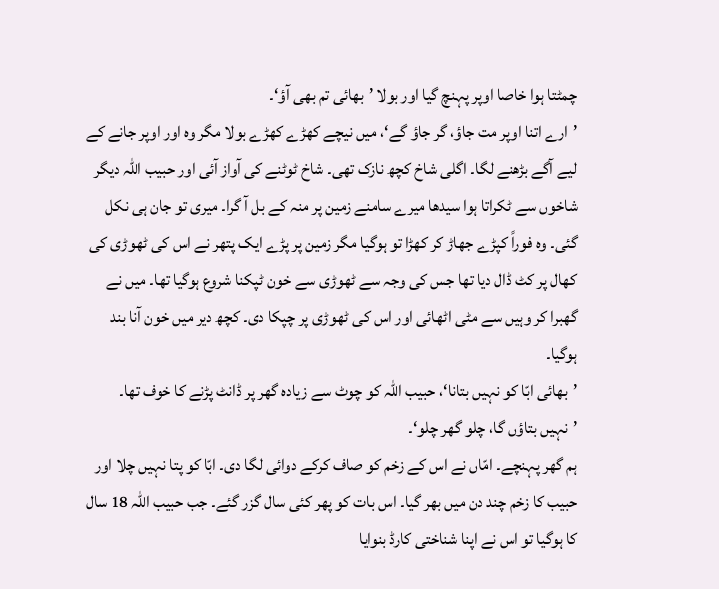چمٹتا ہوا خاصا اوپر پہنچ گیا اور بولا ’بھائی تم بھی آؤ‘۔
’ارے اتنا اوپر مت جاؤ، گر جاؤ گے‘، میں نیچے کھڑے کھڑے بولا مگر وہ اور اوپر جانے کے لیے آگے بڑھنے لگا۔ اگلی شاخ کچھ نازک تھی۔ شاخ ٹوٹنے کی آواز آئی اور حبیب اللہ دیگر شاخوں سے ٹکراتا ہوا سیدھا میرے سامنے زمین پر منہ کے بل آ گرا۔ میری تو جان ہی نکل گئی۔ وہ فوراً کپڑے جھاڑ کر کھڑا تو ہوگیا مگر زمین پر پڑے ایک پتھر نے اس کی ٹھوڑی کی کھال پر کٹ ڈال دیا تھا جس کی وجہ سے ٹھوڑی سے خون ٹپکنا شروع ہوگیا تھا۔ میں نے گھبرا کر وہیں سے مٹی اٹھائی اور اس کی ٹھوڑی پر چپکا دی۔ کچھ دیر میں خون آنا بند ہوگیا۔
’بھائی ابّا کو نہیں بتانا‘، حبیب اللہ کو چوٹ سے زیادہ گھر پر ڈانٹ پڑنے کا خوف تھا۔
’نہیں بتاؤں گا، چلو گھر چلو‘۔
ہم گھر پہنچے۔ امّاں نے اس کے زخم کو صاف کرکے دوائی لگا دی۔ ابّا کو پتا نہیں چلا اور حبیب کا زخم چند دن میں بھر گیا۔ اس بات کو پھر کئی سال گزر گئے۔ جب حبیب اللہ 18 سال کا ہوگیا تو اس نے اپنا شناختی کارڈ بنوایا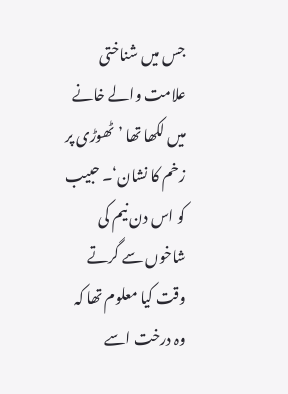جس میں شناختی علامت والے خانے میں لکھا تھا ’ٹھوڑی پر زخم کا نشان‘۔ حبیب کو اس دن نیم کی شاخوں سے گرتے وقت کیا معلوم تھا کہ وہ درخت اسے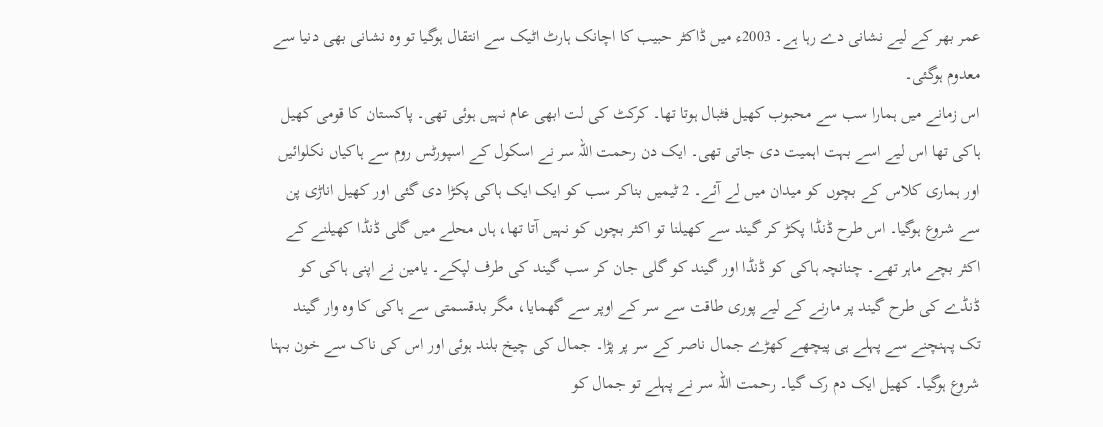عمر بھر کے لیے نشانی دے رہا ہے۔ 2003ء میں ڈاکٹر حبیب کا اچانک ہارٹ اٹیک سے انتقال ہوگیا تو وہ نشانی بھی دنیا سے معدوم ہوگئی۔
اس زمانے میں ہمارا سب سے محبوب کھیل فٹبال ہوتا تھا۔ کرکٹ کی لت ابھی عام نہیں ہوئی تھی۔ پاکستان کا قومی کھیل ہاکی تھا اس لیے اسے بہت اہمیت دی جاتی تھی۔ ایک دن رحمت اللہ سر نے اسکول کے اسپورٹس روم سے ہاکیاں نکلوائیں اور ہماری کلاس کے بچوں کو میدان میں لے آئے۔ 2 ٹیمیں بناکر سب کو ایک ایک ہاکی پکڑا دی گئی اور کھیل اناڑی پن سے شروع ہوگیا۔ اس طرح ڈنڈا پکڑ کر گیند سے کھیلنا تو اکثر بچوں کو نہیں آتا تھا، ہاں محلے میں گلی ڈنڈا کھیلنے کے اکثر بچے ماہر تھے۔ چنانچہ ہاکی کو ڈنڈا اور گیند کو گلی جان کر سب گیند کی طرف لپکے۔ یامین نے اپنی ہاکی کو ڈنڈے کی طرح گیند پر مارنے کے لیے پوری طاقت سے سر کے اوپر سے گھمایا، مگر بدقسمتی سے ہاکی کا وہ وار گیند تک پہنچنے سے پہلے ہی پیچھے کھڑے جمال ناصر کے سر پر پڑا۔ جمال کی چیخ بلند ہوئی اور اس کی ناک سے خون بہنا شروع ہوگیا۔ کھیل ایک دم رک گیا۔ رحمت اللہ سر نے پہلے تو جمال کو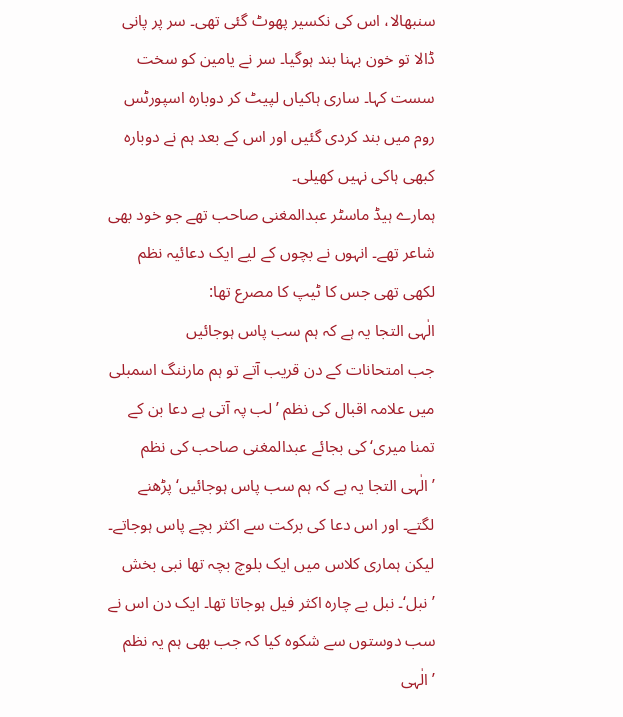سنبھالا، اس کی نکسیر پھوٹ گئی تھی۔ سر پر پانی ڈالا تو خون بہنا بند ہوگیا۔ سر نے یامین کو سخت سست کہا۔ ساری ہاکیاں لپیٹ کر دوبارہ اسپورٹس روم میں بند کردی گئیں اور اس کے بعد ہم نے دوبارہ کبھی ہاکی نہیں کھیلی۔
ہمارے ہیڈ ماسٹر عبدالمغنی صاحب تھے جو خود بھی شاعر تھے۔ انہوں نے بچوں کے لیے ایک دعائیہ نظم لکھی تھی جس کا ٹیپ کا مصرع تھا:
الٰہی التجا یہ ہے کہ ہم سب پاس ہوجائیں
جب امتحانات کے دن قریب آتے تو ہم مارننگ اسمبلی میں علامہ اقبال کی نظم ’لب پہ آتی ہے دعا بن کے تمنا میری‘ کی بجائے عبدالمغنی صاحب کی نظم ’الٰہی التجا یہ ہے کہ ہم سب پاس ہوجائیں‘ پڑھنے لگتے۔ اور اس دعا کی برکت سے اکثر بچے پاس ہوجاتے۔ لیکن ہماری کلاس میں ایک بلوچ بچہ تھا نبی بخش ’نبل‘۔ نبل بے چارہ اکثر فیل ہوجاتا تھا۔ ایک دن اس نے سب دوستوں سے شکوہ کیا کہ جب بھی ہم یہ نظم ’الٰہی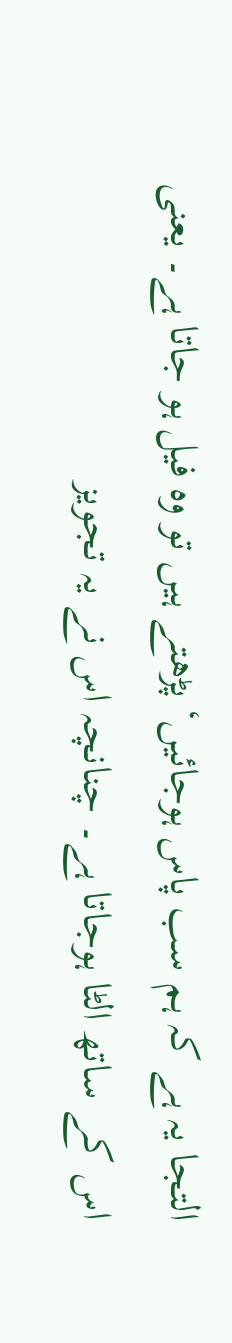التجا یہ ہے کہ ہم سب پاس ہوجائیں‘ پڑھتے ہیں تو وہ فیل ہو جاتا ہے۔ یعنی اس کے ساتھ الٹا ہوجاتا ہے۔ چنانچہ اس نے یہ تجویز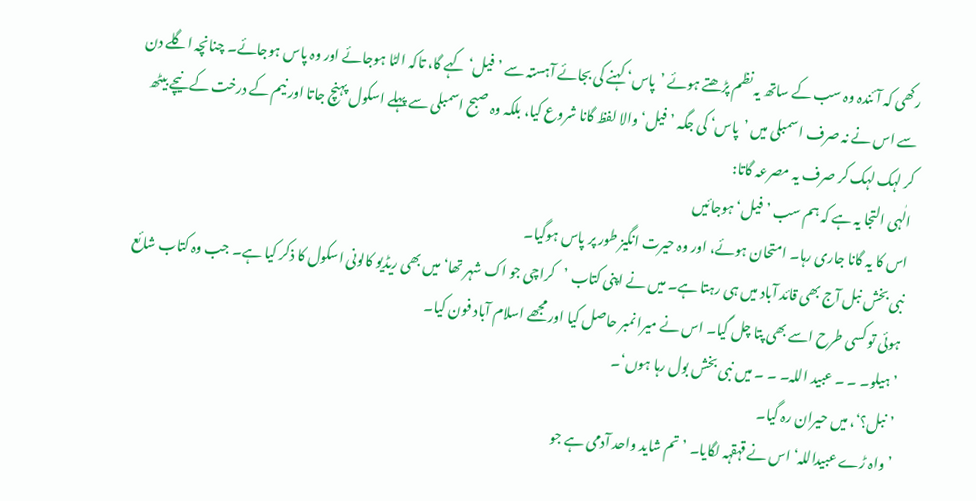رکھی کہ آئندہ وہ سب کے ساتھ یہ نظم پڑھتے ہوئے ’پاس‘ کہنے کی بجائے آہستہ سے ’فیل‘ کہے گا، تاکہ الٹا ہوجائے اور وہ پاس ہوجائے۔ چنانچہ اگلے دن سے اس نے نہ صرف اسمبلی میں ’پاس‘ کی جگہ ’فیل‘ والا لفظ گانا شروع کیا، بلکہ وہ صبح اسمبلی سے پہلے اسکول پہنچ جاتا اور نیم کے درخت کے نیچے بیٹھ کر لہک لہک کر صرف یہ مصرعہ گاتا:
الٰہی التجا یہ ہے کہ ہم سب ’فیل‘ ہوجائیں
اس کا یہ گانا جاری رہا۔ امتحان ہوئے، اور وہ حیرت انگیز طور پر پاس ہوگیا۔
نبی بخش نبل آج بھی قائد آباد میں ہی رہتا ہے۔ میں نے اپنی کتاب ’کراچی جو اک شہر تھا‘ میں بھی ریڈیو کالونی اسکول کا ذکر کیا ہے۔ جب وہ کتاب شائع ہوئی تو کسی طرح اسے بھی پتا چل گیا۔ اس نے میرا نمبر حاصل کیا اور مجھے اسلام آباد فون کیا۔
’ہیلو۔ ۔ ۔ عبید اللہ۔ ۔ ۔ میں نبی بخش بول رہا ہوں‘۔
’نبل؟‘، میں حیران رہ گیا۔
’واہ ڑے عبیداللہ‘ اس نے قہقہہ لگایا۔ ’تم شاید واحد آدمی ہے جو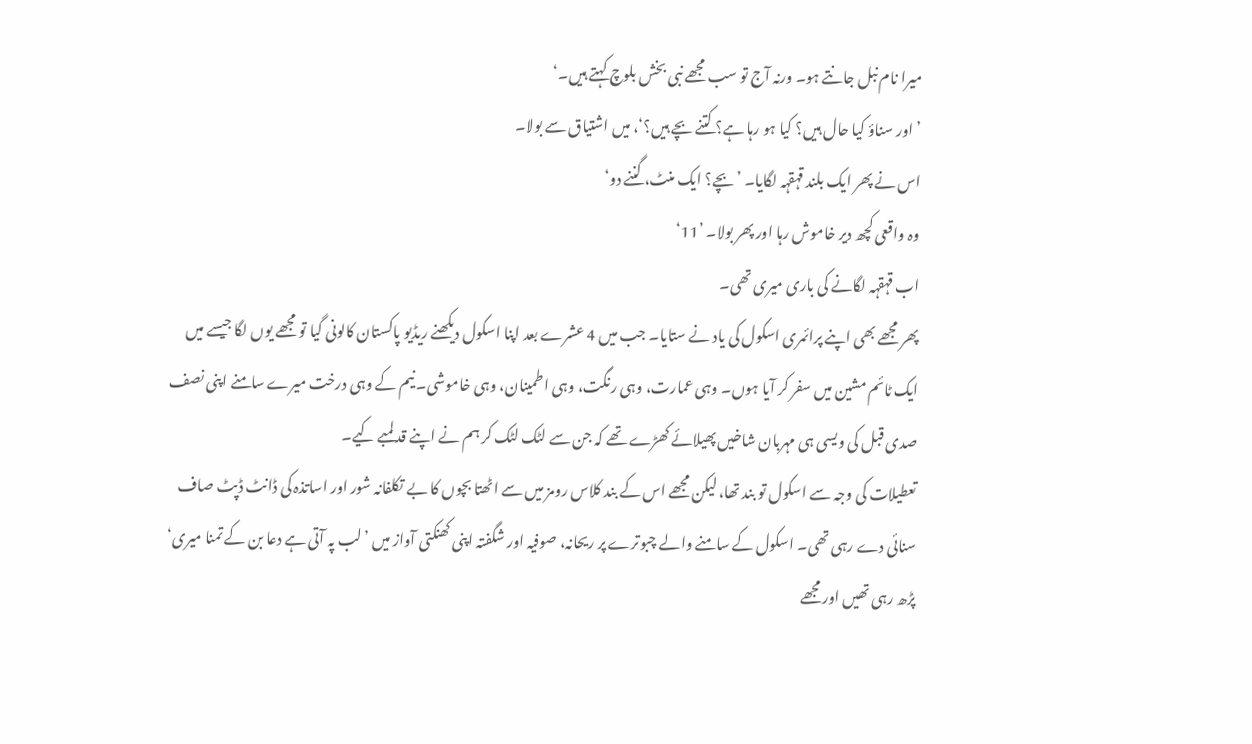میرا نام نبل جانتے ہو۔ ورنہ آج تو سب مجھے نبی بخش بلوچ کہتے ہیں۔‘
’اور سناؤ کیا حال ہیں؟ کیا ہو رہا ہے؟ کتنے بچے ہیں؟‘، میں اشتیاق سے بولا۔
اس نے پھر ایک بلند قہقہہ لگایا۔ ’بچے؟ ایک منٹ، گننے دو‘
وہ واقعی کچھ دیر خاموش رہا اور پھر بولا۔ ’11‘
اب قہقہہ لگانے کی باری میری تھی۔
پھر مجھے بھی اپنے پرائمری اسکول کی یاد نے ستایا۔ جب میں 4 عشرے بعد اپنا اسکول دیکھنے ریڈیو پاکستان کالونی گیا تو مجھے یوں لگا جیسے میں ایک ٹائم مشین میں سفر کر آیا ہوں۔ وہی عمارت، وہی رنگت، وہی اطمینان، وہی خاموشی۔ نیم کے وہی درخت میرے سامنے اپنی نصف صدی قبل کی ویسی ہی مہربان شاخیں پھیلائے کھڑے تھے کہ جن سے لٹک لٹک کر ہم نے اپنے قد لمبے کیے۔
تعطیلات کی وجہ سے اسکول تو بند تھا، لیکن مجھے اس کے بند کلاس رومز میں سے اٹھتا بچوں کا بے تکلفانہ شور اور اساتذہ کی ڈانٹ ڈپٹ صاف سنائی دے رہی تھی۔ اسکول کے سامنے والے چبوترے پر ریحانہ، صوفیہ اور شگفتہ اپنی کھنکتی آواز میں ’لب پہ آتی ہے دعا بن کے تمنا میری‘ پڑھ رہی تھیں اور مجھے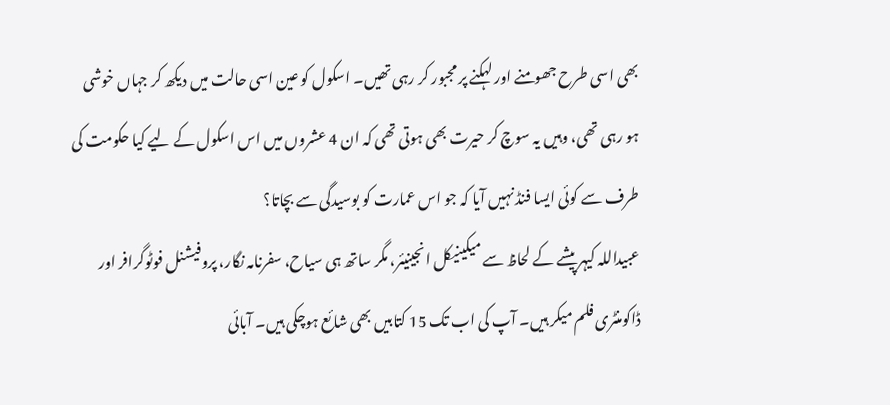بھی اسی طرح جھومنے اور لہکنے پر مجبور کر رہی تھیں۔ اسکول کو عین اسی حالت میں دیکھ کر جہاں خوشی ہو رہی تھی، وہیں یہ سوچ کر حیرت بھی ہوتی تھی کہ ان 4 عشروں میں اس اسکول کے لیے کیا حکومت کی طرف سے کوئی ایسا فنڈ نہیں آیا کہ جو اس عمارت کو بوسیدگی سے بچاتا؟
عبیداللہ کیہر پیشے کے لحاظ سے میکینیکل انجینیئر، مگر ساتھ ہی سیاح، سفرنامہ نگار، پروفیشنل فوٹوگرافر اور ڈاکومنٹری فلم میکر ہیں۔ آپ کی اب تک 15 کتابیں بھی شائع ہوچکی ہیں۔ آبائی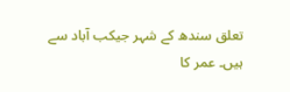تعلق سندھ کے شہر جیکب آباد سے ہیں۔ عمر کا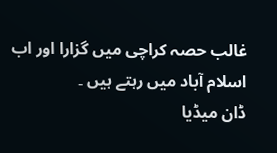غالب حصہ کراچی میں گزارا اور اب اسلام آباد میں رہتے ہیں ۔
ڈان میڈیا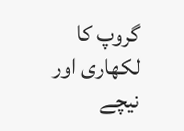گروپ کا لکھاری اور نیچے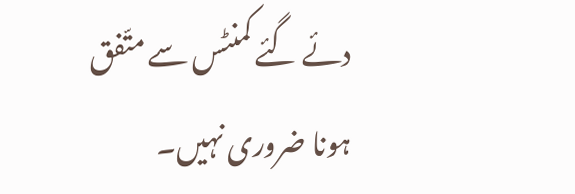دئے گئے کمنٹس سے متّفق ہونا ضروری نہیں۔